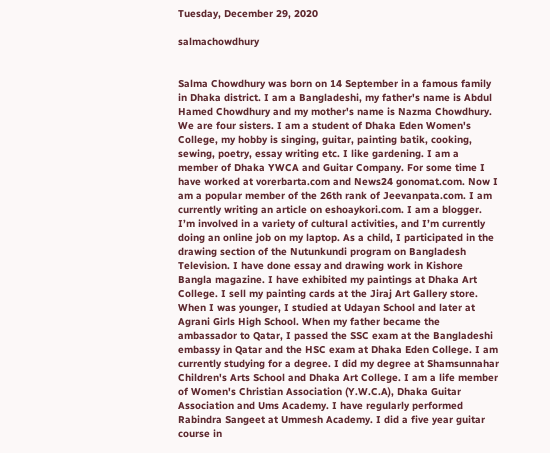Tuesday, December 29, 2020

salmachowdhury


Salma Chowdhury was born on 14 September in a famous family in Dhaka district. I am a Bangladeshi, my father's name is Abdul Hamed Chowdhury and my mother's name is Nazma Chowdhury. We are four sisters. I am a student of Dhaka Eden Women's College, my hobby is singing, guitar, painting batik, cooking, sewing, poetry, essay writing etc. I like gardening. I am a member of Dhaka YWCA and Guitar Company. For some time I have worked at vorerbarta.com and News24 gonomat.com. Now I am a popular member of the 26th rank of Jeevanpata.com. I am currently writing an article on eshoaykori.com. I am a blogger. I’m involved in a variety of cultural activities, and I’m currently doing an online job on my laptop. As a child, I participated in the drawing section of the Nutunkundi program on Bangladesh Television. I have done essay and drawing work in Kishore Bangla magazine. I have exhibited my paintings at Dhaka Art College. I sell my painting cards at the Jiraj Art Gallery store. When I was younger, I studied at Udayan School and later at Agrani Girls High School. When my father became the ambassador to Qatar, I passed the SSC exam at the Bangladeshi embassy in Qatar and the HSC exam at Dhaka Eden College. I am currently studying for a degree. I did my degree at Shamsunnahar Children's Arts School and Dhaka Art College. I am a life member of Women's Christian Association (Y.W.C.A), Dhaka Guitar Association and Ums Academy. I have regularly performed Rabindra Sangeet at Ummesh Academy. I did a five year guitar course in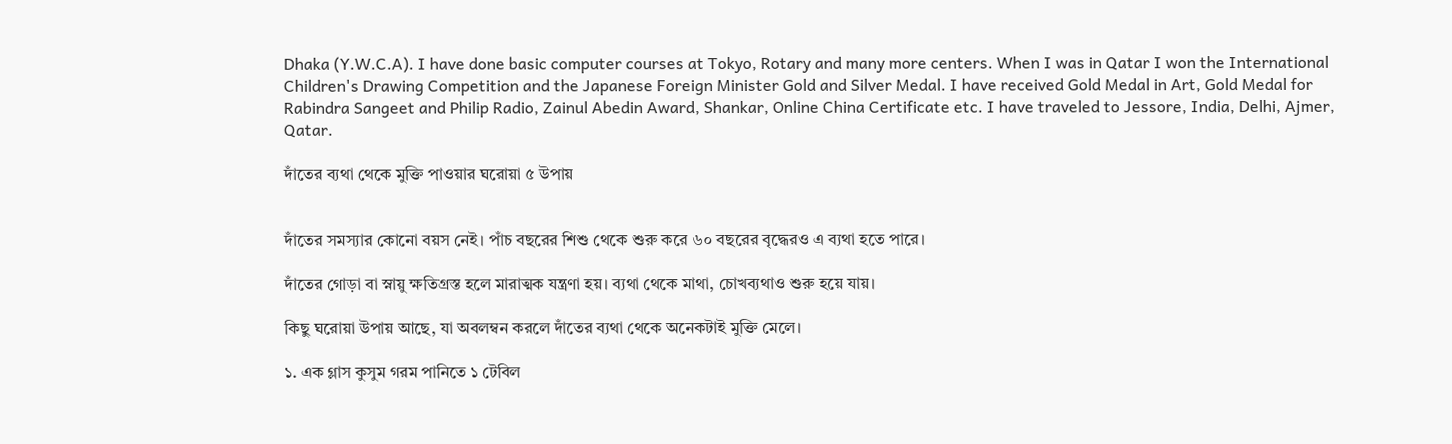Dhaka (Y.W.C.A). I have done basic computer courses at Tokyo, Rotary and many more centers. When I was in Qatar I won the International Children's Drawing Competition and the Japanese Foreign Minister Gold and Silver Medal. I have received Gold Medal in Art, Gold Medal for Rabindra Sangeet and Philip Radio, Zainul Abedin Award, Shankar, Online China Certificate etc. I have traveled to Jessore, India, Delhi, Ajmer, Qatar.

দাঁতের ব্যথা থেকে মুক্তি পাওয়ার ঘরোয়া ৫ উপায়


দাঁতের সমস্যার কোনো বয়স নেই। পাঁচ বছরের শিশু থেকে শুরু করে ৬০ বছরের বৃদ্ধেরও এ ব্যথা হতে পারে।

দাঁতের গোড়া বা স্নায়ু ক্ষতিগ্রস্ত হলে মারাত্মক যন্ত্রণা হয়। ব্যথা থেকে মাথা, চোখব্যথাও শুরু হয়ে যায়।

কিছু ঘরোয়া উপায় আছে, যা অবলম্বন করলে দাঁতের ব্যথা থেকে অনেকটাই মুক্তি মেলে।

১. এক গ্লাস কুসুম গরম পানিতে ১ টেবিল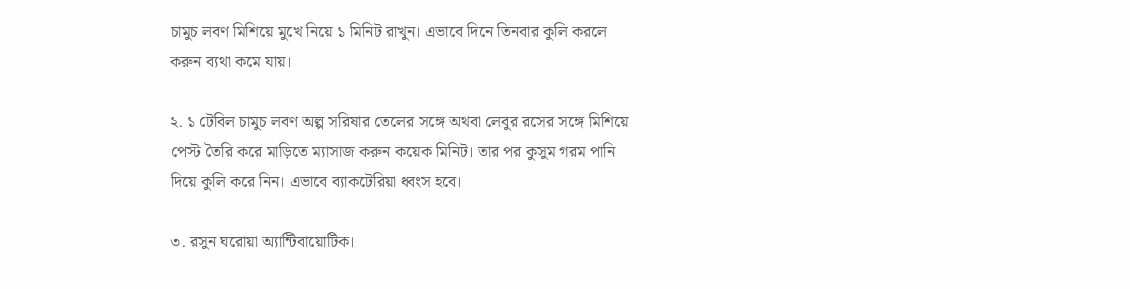চামুচ লবণ মিশিয়ে মুখে নিয়ে ১ মিনিট রাখুন। এভাবে দিনে তিনবার কুলি করলে করুন ব্যথা কমে যায়।

২. ১ টেবিল চামুচ লবণ অল্প সরিষার তেলের সঙ্গে অথবা লেবুর রসের সঙ্গে মিশিয়ে পেস্ট তৈরি করে মাড়িতে ম্যাসাজ করুন কয়েক মিনিট। তার পর কুসুম গরম পানি দিয়ে কুলি করে নিন। এভাবে ব্যাকটেরিয়া ধ্বংস হবে।

৩. রসুন ঘরোয়া অ্যান্টিবায়োটিক।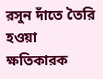রসুন দাঁতে তৈরি হওয়া ক্ষতিকারক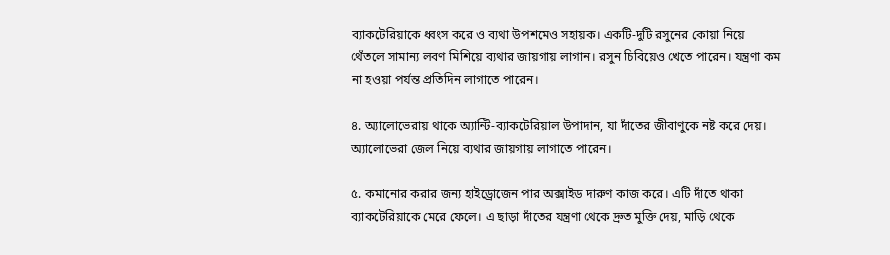ব্যাকটেরিয়াকে ধ্বংস করে ও ব্যথা উপশমেও সহায়ক। একটি-দুটি রসুনের কোয়া নিয়ে থেঁতলে সামান্য লবণ মিশিয়ে ব্যথার জায়গায় লাগান। রসুন চিবিয়েও খেতে পারেন। যন্ত্রণা কম না হওয়া পর্যন্ত প্রতিদিন লাগাতে পারেন।

৪. অ্যালোভেরায় থাকে অ্যান্টি-ব্যাকটেরিয়াল উপাদান, যা দাঁতের জীবাণুকে নষ্ট করে দেয়। অ্যালোভেরা জেল নিয়ে ব্যথার জায়গায় লাগাতে পারেন।

৫. কমানোর করার জন্য হাইড্রোজেন পার অক্সাইড দারুণ কাজ করে। এটি দাঁতে থাকা ব্যাকটেরিয়াকে মেরে ফেলে। এ ছাড়া দাঁতের যন্ত্রণা থেকে দ্রুত মুক্তি দেয়, মাড়ি থেকে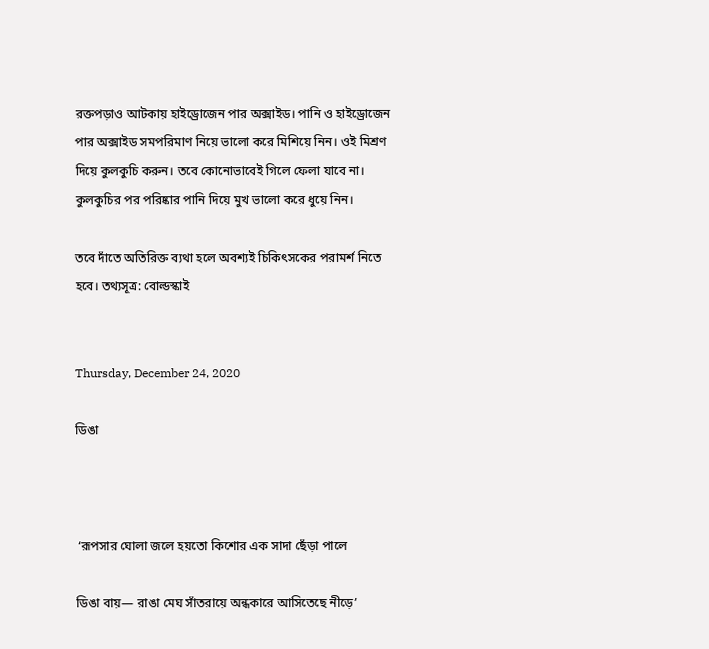রক্তপড়াও আটকায় হাইড্রোজেন পার অক্সাইড। পানি ও হাইড্রোজেন পার অক্সাইড সমপরিমাণ নিয়ে ভালো করে মিশিয়ে নিন। ওই মিশ্রণ দিয়ে কুলকুচি করুন। তবে কোনোভাবেই গিলে ফেলা যাবে না। কুলকুচির পর পরিষ্কার পানি দিয়ে মুখ ভালো করে ধুয়ে নিন।

তবে দাঁতে অতিরিক্ত ব্যথা হলে অবশ্যই চিকিৎসকের পরামর্শ নিতে হবে। তথ্যসূত্র: বোল্ডস্কাই


Thursday, December 24, 2020

ডিঙা



 ‘রূপসার ঘোলা জলে হয়তো কিশোর এক সাদা ছেঁড়া পালে

ডিঙা বায়— রাঙা মেঘ সাঁতরায়ে অন্ধকারে আসিতেছে নীড়ে’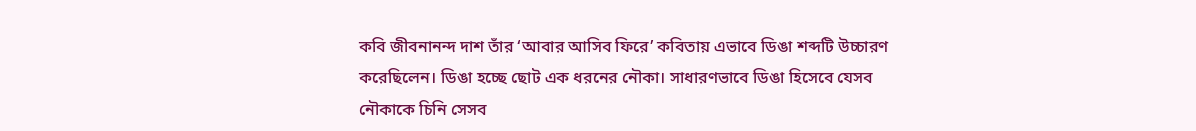কবি জীবনানন্দ দাশ তাঁর ‘আবার আসিব ফিরে’ কবিতায় এভাবে ডিঙা শব্দটি উচ্চারণ করেছিলেন। ডিঙা হচ্ছে ছোট এক ধরনের নৌকা। সাধারণভাবে ডিঙা হিসেবে যেসব নৌকাকে চিনি সেসব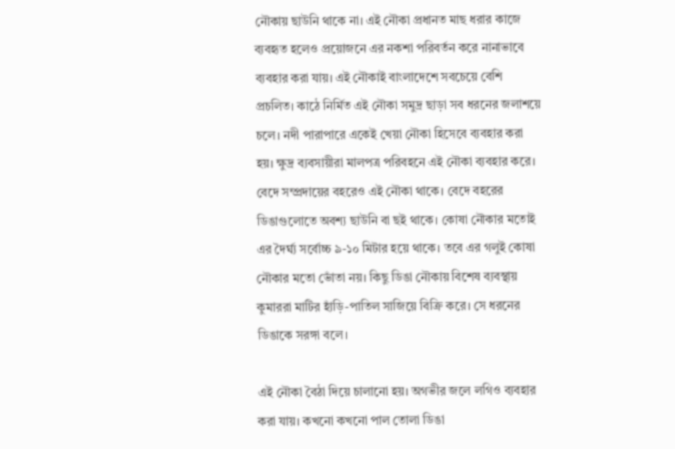নৌকায় ছাউনি থাকে না। এই নৌকা প্রধানত মাছ ধরার কাজে ব্যবহৃত হলেও প্রয়োজনে এর নকশা পরিবর্তন করে নানাভাবে ব্যবহার করা যায়। এই নৌকাই বাংলাদেশে সবচেয়ে বেশি প্রচলিত। কাঠে নির্মিত এই নৌকা সমুদ্র ছাড়া সব ধরনের জলাশয়ে চলে। নদী পারাপারে একেই খেয়া নৌকা হিসেবে ব্যবহার করা হয়। ক্ষুদ্র ব্যবসায়ীরা মালপত্র পরিবহনে এই নৌকা ব্যবহার করে। বেদে সম্প্রদায়ের বহরেও এই নৌকা থাকে। বেদে বহরের ডিঙাগুলোতে অবশ্য ছাউনি বা ছই থাকে। কোষা নৌকার মতোই এর দৈর্ঘ্য সর্বোচ্চ ৯-১০ মিটার হয়ে থাকে। তবে এর গলুই কোষা নৌকার মতো ভোঁতা নয়। কিছু ডিঙা নৌকায় বিশেষ ব্যবস্থায় কুমাররা মাটির হাঁড়ি-পাতিল সাজিয়ে বিক্রি করে। সে ধরনের ডিঙাকে সরঙ্গা বলে।

এই নৌকা বৈঠা দিয়ে চালানো হয়। অগভীর জলে লগিও ব্যবহার করা যায়। কখনো কখনো পাল তোলা ডিঙা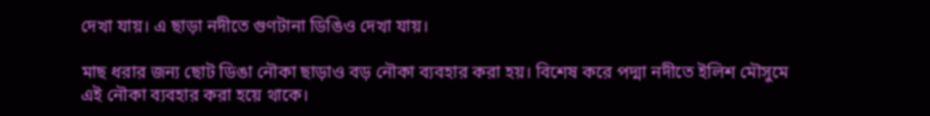দেখা যায়। এ ছাড়া নদীতে গুণটানা ডিঙিও দেখা যায়।

মাছ ধরার জন্য ছোট ডিঙা নৌকা ছাড়াও বড় নৌকা ব্যবহার করা হয়। বিশেষ করে পদ্মা নদীতে ইলিশ মৌসুমে এই নৌকা ব্যবহার করা হয়ে থাকে।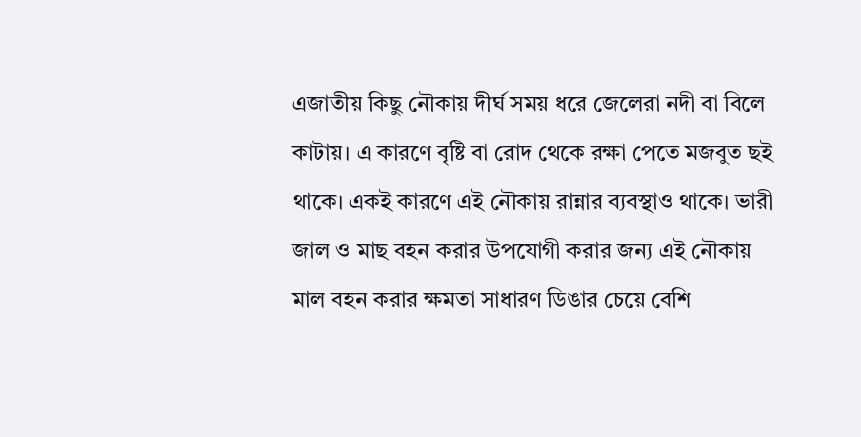এজাতীয় কিছু নৌকায় দীর্ঘ সময় ধরে জেলেরা নদী বা বিলে কাটায়। এ কারণে বৃষ্টি বা রোদ থেকে রক্ষা পেতে মজবুত ছই থাকে। একই কারণে এই নৌকায় রান্নার ব্যবস্থাও থাকে। ভারী জাল ও মাছ বহন করার উপযোগী করার জন্য এই নৌকায় মাল বহন করার ক্ষমতা সাধারণ ডিঙার চেয়ে বেশি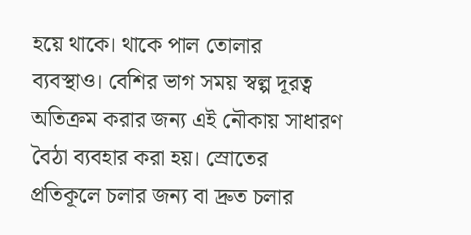হয়ে থাকে। থাকে পাল তোলার ব্যবস্থাও। বেশির ভাগ সময় স্বল্প দূরত্ব অতিক্রম করার জন্য এই নৌকায় সাধারণ বৈঠা ব্যবহার করা হয়। স্রোতের প্রতিকূলে চলার জন্য বা দ্রুত চলার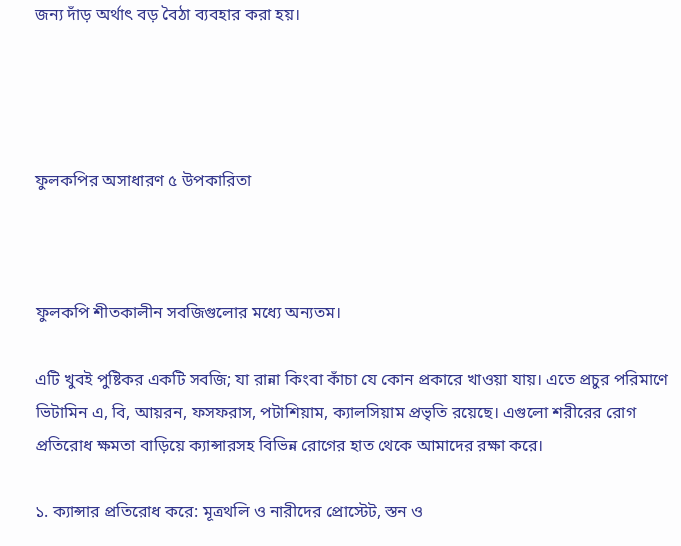জন্য দাঁড় অর্থাৎ বড় বৈঠা ব্যবহার করা হয়।




ফুলকপির অসাধারণ ৫ উপকারিতা



ফুলকপি শীতকালীন সবজিগুলোর মধ্যে অন্যতম।

এটি খুবই পুষ্টিকর একটি সবজি; যা রান্না কিংবা কাঁচা যে কোন প্রকারে খাওয়া যায়। এতে প্রচুর পরিমাণে ভিটামিন এ, বি, আয়রন, ফসফরাস, পটাশিয়াম, ক্যালসিয়াম প্রভৃতি রয়েছে। এগুলো শরীরের রোগ প্রতিরোধ ক্ষমতা বাড়িয়ে ক্যান্সারসহ বিভিন্ন রোগের হাত থেকে আমাদের রক্ষা করে।

১. ক্যান্সার প্রতিরোধ করে: মূত্রথলি ও নারীদের প্রোস্টেট, স্তন ও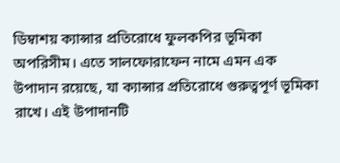ডিম্বাশয় ক্যান্সার প্রতিরোধে ফুলকপির ভূমিকা অপরিসীম। এতে সালফোরাফেন নামে এমন এক উপাদান রয়েছে, যা ক্যান্সার প্রতিরোধে গুরুত্বপূর্ণ ভূমিকা রাখে। এই উপাদানটি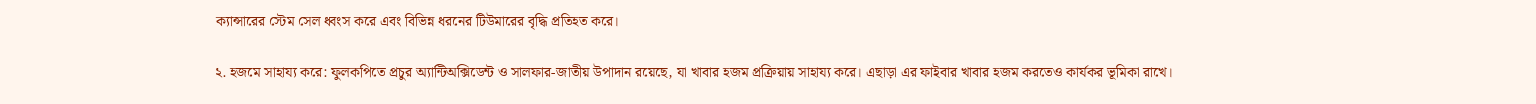ক্যান্সারের স্টেম সেল ধ্বংস করে এবং বিভিন্ন ধরনের টিউমারের বৃদ্ধি প্রতিহত করে।

২. হজমে সাহায্য করে: ফুলকপিতে প্রচুর অ্যান্টিঅক্সিডেন্ট ও সালফার-জাতীয় উপাদান রয়েছে, যা খাবার হজম প্রক্রিয়ায় সাহায্য করে। এছাড়া এর ফাইবার খাবার হজম করতেও কার্যকর ভূমিকা রাখে।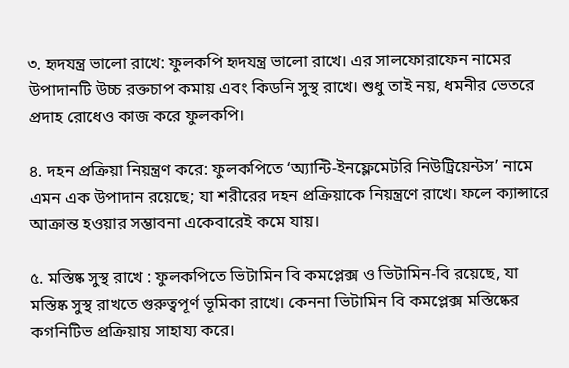৩. হৃদযন্ত্র ভালো রাখে: ফুলকপি হৃদযন্ত্র ভালো রাখে। এর সালফোরাফেন নামের উপাদানটি উচ্চ রক্তচাপ কমায় এবং কিডনি সুস্থ রাখে। শুধু তাই নয়, ধমনীর ভেতরে প্রদাহ রোধেও কাজ করে ফুলকপি।

৪. দহন প্রক্রিয়া নিয়ন্ত্রণ করে: ফুলকপিতে ‘অ্যান্টি-ইনফ্লেমেটরি নিউট্রিয়েন্টস’ নামে এমন এক উপাদান রয়েছে; যা শরীরের দহন প্রক্রিয়াকে নিয়ন্ত্রণে রাখে। ফলে ক্যান্সারে আক্রান্ত হওয়ার সম্ভাবনা একেবারেই কমে যায়।

৫. মস্তিষ্ক সুস্থ রাখে : ফুলকপিতে ভিটামিন বি কমপ্লেক্স ও ভিটামিন-বি রয়েছে, যা মস্তিষ্ক সুস্থ রাখতে গুরুত্বপূর্ণ ভূমিকা রাখে। কেননা ভিটামিন বি কমপ্লেক্স মস্তিষ্কের কগনিটিভ প্রক্রিয়ায় সাহায্য করে।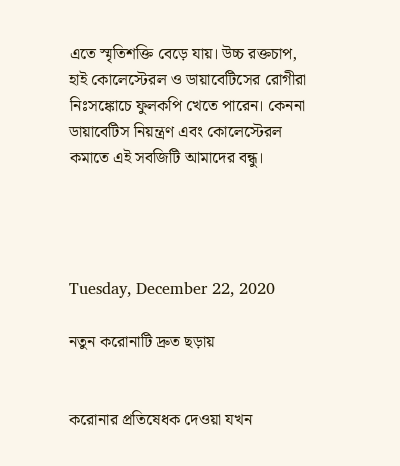এতে স্মৃতিশক্তি বেড়ে যায়। উচ্চ রক্তচাপ, হাই কোলেস্টেরল ও ডায়াবেটিসের রোগীরা নিঃসঙ্কোচে ফুলকপি খেতে পারেন। কেননা ডায়াবেটিস নিয়ন্ত্রণ এবং কোলেস্টেরল কমাতে এই সবজিটি আমাদের বন্ধু।




Tuesday, December 22, 2020

নতুন করোনাটি দ্রুত ছড়ায়


করোনার প্রতিষেধক দেওয়া যখন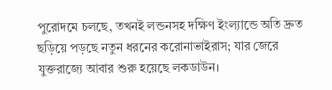পুরোদমে চলছে, তখনই লন্ডনসহ দক্ষিণ ইংল্যান্ডে অতি দ্রুত ছড়িয়ে পড়ছে নতুন ধরনের করোনাভাইরাস; যার জেরে যুক্তরাজ্যে আবার শুরু হয়েছে লকডাউন।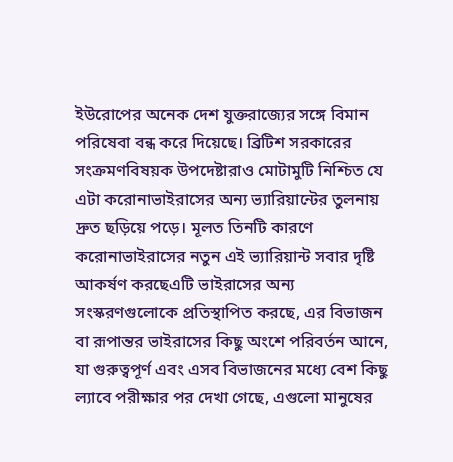ইউরোপের অনেক দেশ যুক্তরাজ্যের সঙ্গে বিমান পরিষেবা বন্ধ করে দিয়েছে। ব্রিটিশ সরকারের সংক্রমণবিষয়ক উপদেষ্টারাও মোটামুটি নিশ্চিত যে এটা করোনাভাইরাসের অন্য ভ্যারিয়ান্টের তুলনায় দ্রুত ছড়িয়ে পড়ে। মূলত তিনটি কারণে করোনাভাইরাসের নতুন এই ভ্যারিয়ান্ট সবার দৃষ্টি আকর্ষণ করছেএটি ভাইরাসের অন্য সংস্করণগুলোকে প্রতিস্থাপিত করছে, এর বিভাজন বা রূপান্তর ভাইরাসের কিছু অংশে পরিবর্তন আনে, যা গুরুত্বপূর্ণ এবং এসব বিভাজনের মধ্যে বেশ কিছু ল্যাবে পরীক্ষার পর দেখা গেছে, এগুলো মানুষের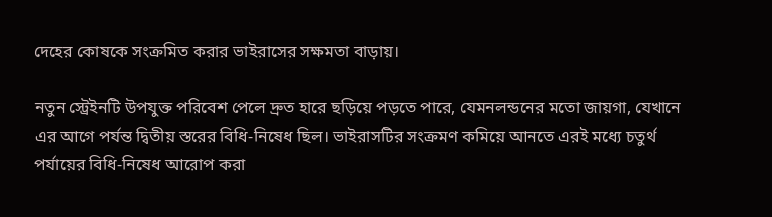দেহের কোষকে সংক্রমিত করার ভাইরাসের সক্ষমতা বাড়ায়।

নতুন স্ট্রেইনটি উপযুক্ত পরিবেশ পেলে দ্রুত হারে ছড়িয়ে পড়তে পারে, যেমনলন্ডনের মতো জায়গা, যেখানে এর আগে পর্যন্ত দ্বিতীয় স্তরের বিধি-নিষেধ ছিল। ভাইরাসটির সংক্রমণ কমিয়ে আনতে এরই মধ্যে চতুর্থ পর্যায়ের বিধি-নিষেধ আরোপ করা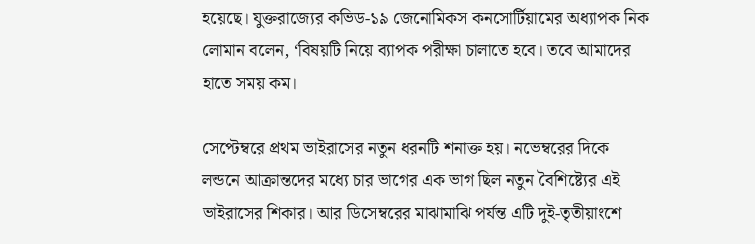হয়েছে। যুক্তরাজ্যের কভিড-১৯ জেনোমিকস কনসোর্টিয়ামের অধ্যাপক নিক লোমান বলেন, ‘বিষয়টি নিয়ে ব্যাপক পরীক্ষা চালাতে হবে। তবে আমাদের হাতে সময় কম।

সেপ্টেম্বরে প্রথম ভাইরাসের নতুন ধরনটি শনাক্ত হয়। নভেম্বরের দিকে লন্ডনে আক্রান্তদের মধ্যে চার ভাগের এক ভাগ ছিল নতুন বৈশিষ্ট্যের এই ভাইরাসের শিকার। আর ডিসেম্বরের মাঝামাঝি পর্যন্ত এটি দুই-তৃতীয়াংশে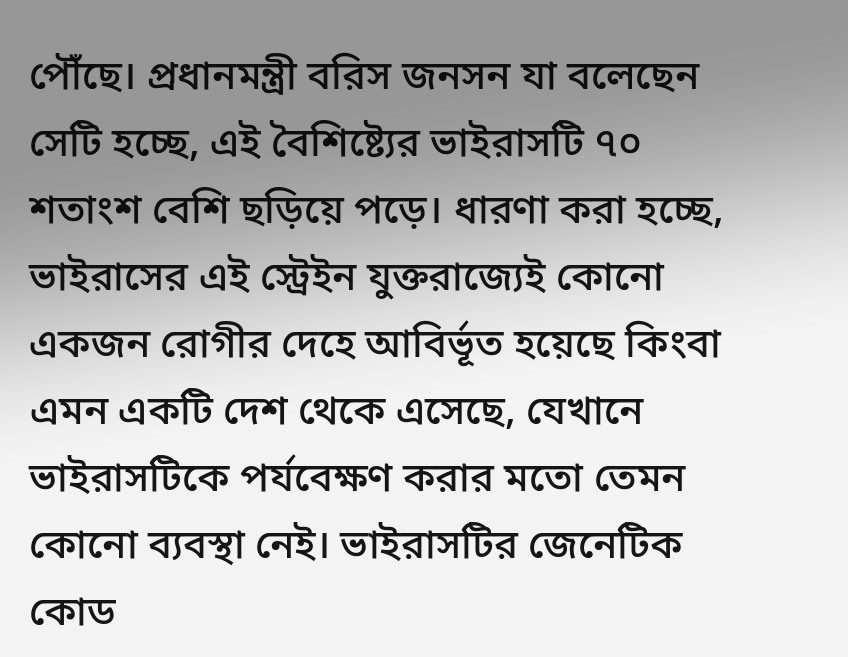পৌঁছে। প্রধানমন্ত্রী বরিস জনসন যা বলেছেন সেটি হচ্ছে, এই বৈশিষ্ট্যের ভাইরাসটি ৭০ শতাংশ বেশি ছড়িয়ে পড়ে। ধারণা করা হচ্ছে, ভাইরাসের এই স্ট্রেইন যুক্তরাজ্যেই কোনো একজন রোগীর দেহে আবির্ভূত হয়েছে কিংবা এমন একটি দেশ থেকে এসেছে, যেখানে ভাইরাসটিকে পর্যবেক্ষণ করার মতো তেমন কোনো ব্যবস্থা নেই। ভাইরাসটির জেনেটিক কোড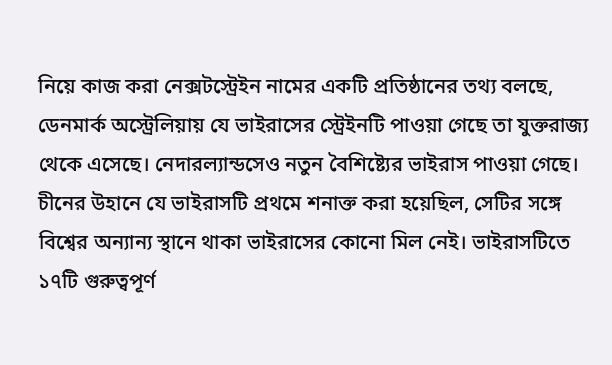নিয়ে কাজ করা নেক্সটস্ট্রেইন নামের একটি প্রতিষ্ঠানের তথ্য বলছে, ডেনমার্ক অস্ট্রেলিয়ায় যে ভাইরাসের স্ট্রেইনটি পাওয়া গেছে তা যুক্তরাজ্য থেকে এসেছে। নেদারল্যান্ডসেও নতুন বৈশিষ্ট্যের ভাইরাস পাওয়া গেছে। চীনের উহানে যে ভাইরাসটি প্রথমে শনাক্ত করা হয়েছিল, সেটির সঙ্গে বিশ্বের অন্যান্য স্থানে থাকা ভাইরাসের কোনো মিল নেই। ভাইরাসটিতে ১৭টি গুরুত্বপূর্ণ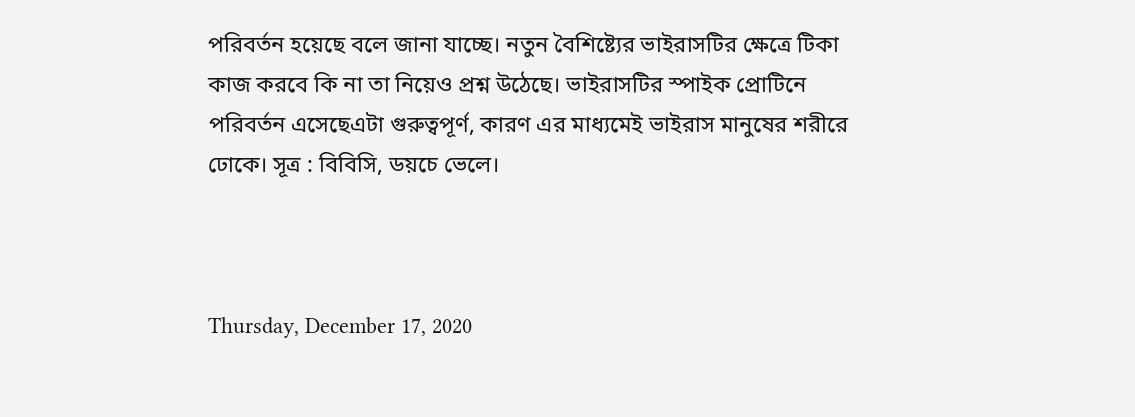পরিবর্তন হয়েছে বলে জানা যাচ্ছে। নতুন বৈশিষ্ট্যের ভাইরাসটির ক্ষেত্রে টিকা কাজ করবে কি না তা নিয়েও প্রশ্ন উঠেছে। ভাইরাসটির স্পাইক প্রোটিনে পরিবর্তন এসেছেএটা গুরুত্বপূর্ণ, কারণ এর মাধ্যমেই ভাইরাস মানুষের শরীরে ঢোকে। সূত্র : বিবিসি, ডয়চে ভেলে।



Thursday, December 17, 2020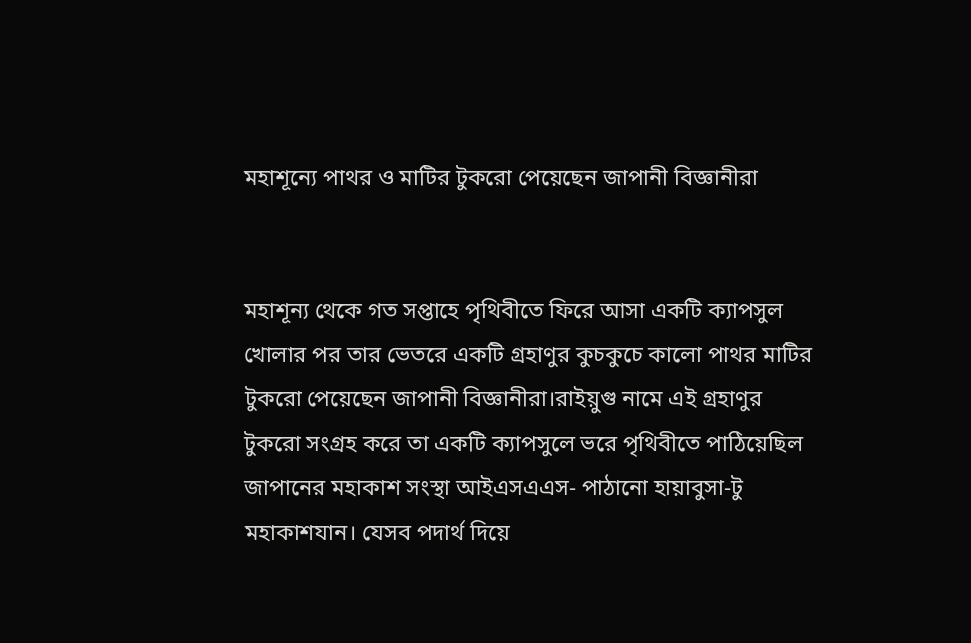মহাশূন্যে পাথর ও মাটির টুকরো পেয়েছেন জাপানী বিজ্ঞানীরা


মহাশূন্য থেকে গত সপ্তাহে পৃথিবীতে ফিরে আসা একটি ক্যাপসুল খোলার পর তার ভেতরে একটি গ্রহাণুর কুচকুচে কালো পাথর মাটির টুকরো পেয়েছেন জাপানী বিজ্ঞানীরা।রাইয়ুগু নামে এই গ্রহাণুর টুকরো সংগ্রহ করে তা একটি ক্যাপসুলে ভরে পৃথিবীতে পাঠিয়েছিল জাপানের মহাকাশ সংস্থা আইএসএএস- পাঠানো হায়াবুসা-টু মহাকাশযান। যেসব পদার্থ দিয়ে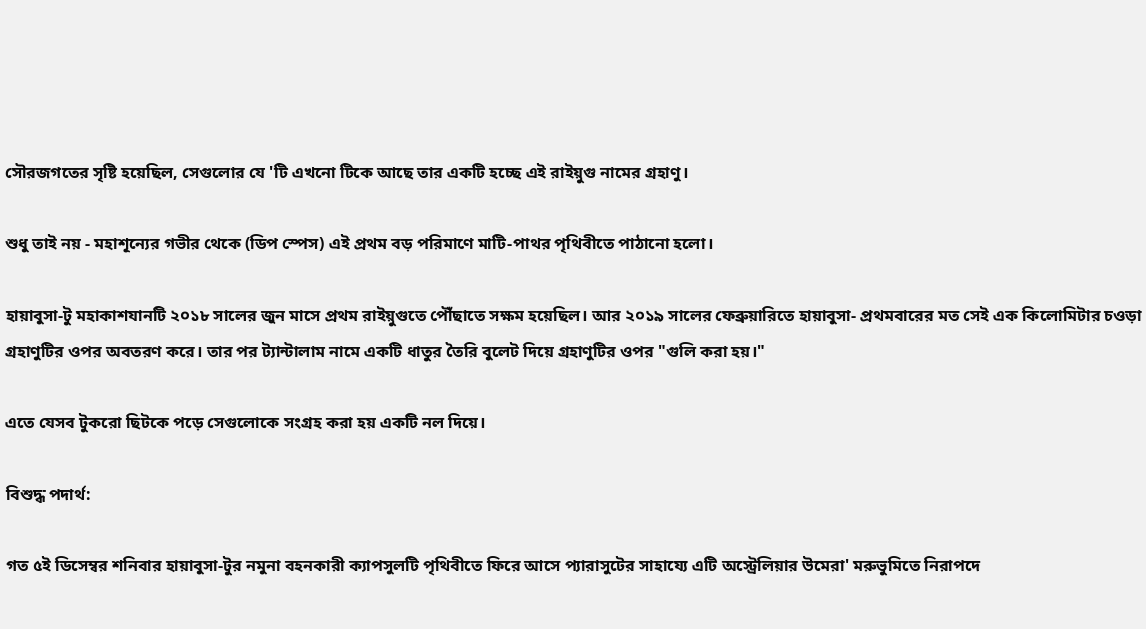সৌরজগতের সৃষ্টি হয়েছিল, সেগুলোর যে 'টি এখনো টিকে আছে তার একটি হচ্ছে এই রাইয়ুগু নামের গ্রহাণু।

শুধু তাই নয় - মহাশূন্যের গভীর থেকে (ডিপ স্পেস) এই প্রথম বড় পরিমাণে মাটি-পাথর পৃথিবীতে পাঠানো হলো।

হায়াবুসা-টু মহাকাশযানটি ২০১৮ সালের জুন মাসে প্রথম রাইয়ুগুতে পৌঁছাতে সক্ষম হয়েছিল। আর ২০১৯ সালের ফেব্রুয়ারিতে হায়াবুসা- প্রথমবারের মত সেই এক কিলোমিটার চওড়া গ্রহাণুটির ওপর অবতরণ করে। তার পর ট্যান্টালাম নামে একটি ধাতুর তৈরি বুলেট দিয়ে গ্রহাণুটির ওপর "গুলি করা হয়।"

এতে যেসব টুকরো ছিটকে পড়ে সেগুলোকে সংগ্রহ করা হয় একটি নল দিয়ে।

বিশুদ্ধ পদার্থ:

গত ৫ই ডিসেম্বর শনিবার হায়াবুসা-টুর নমুনা বহনকারী ক্যাপসুলটি পৃথিবীতে ফিরে আসে প্যারাসুটের সাহায্যে এটি অস্ট্রেলিয়ার উমেরা' মরুভুমিতে নিরাপদে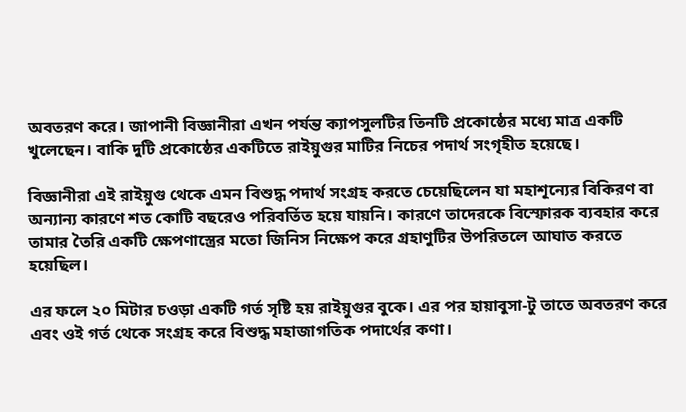অবতরণ করে। জাপানী বিজ্ঞানীরা এখন পর্যন্ত ক্যাপসুলটির তিনটি প্রকোষ্ঠের মধ্যে মাত্র একটি খুলেছেন। বাকি দুটি প্রকোষ্ঠের একটিতে রাইয়ুগুর মাটির নিচের পদার্থ সংগৃহীত হয়েছে।

বিজ্ঞানীরা এই রাইয়ুগু থেকে এমন বিশুদ্ধ পদার্থ সংগ্রহ করতে চেয়েছিলেন যা মহাশূন্যের বিকিরণ বা অন্যান্য কারণে শত কোটি বছরেও পরিবর্তিত হয়ে যায়নি। কারণে তাদেরকে বিস্ফোরক ব্যবহার করে তামার তৈরি একটি ক্ষেপণাস্ত্রের মতো জিনিস নিক্ষেপ করে গ্রহাণুটির উপরিতলে আঘাত করতে হয়েছিল।

এর ফলে ২০ মিটার চওড়া একটি গর্ত সৃষ্টি হয় রাইয়ুগুর বুকে। এর পর হায়াবুসা-টু তাতে অবতরণ করে এবং ওই গর্ত থেকে সংগ্রহ করে বিশুদ্ধ মহাজাগতিক পদার্থের কণা।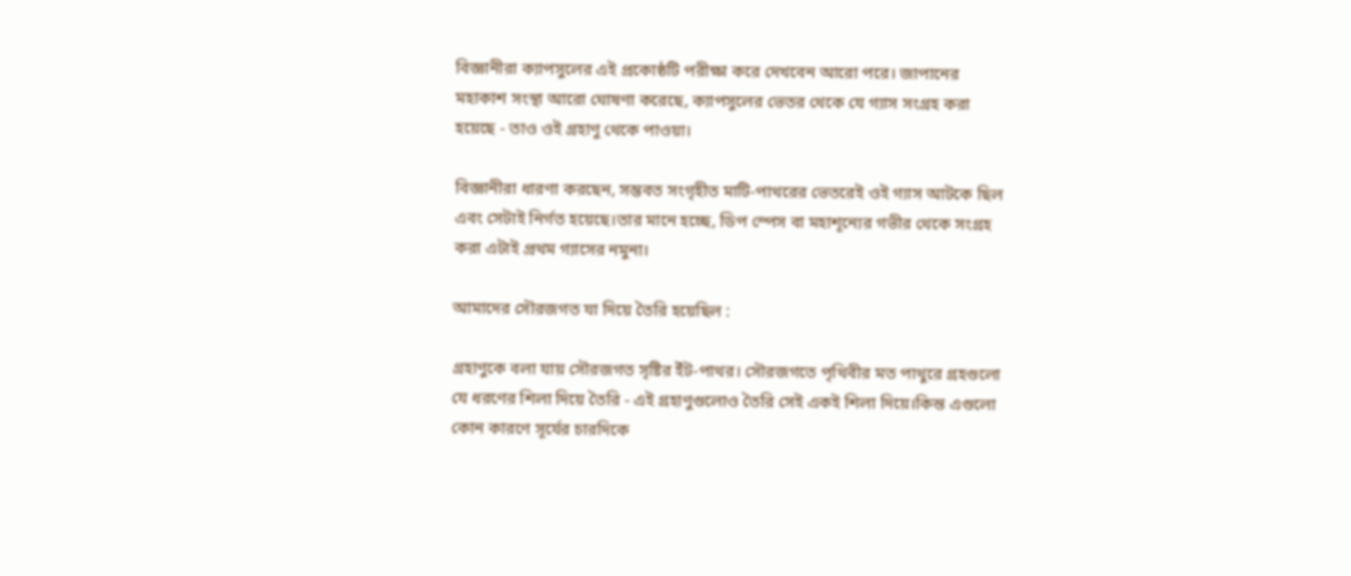বিজ্ঞানীরা ক্যাপসুলের এই প্রকোষ্ঠটি পরীক্ষা করে দেখবেন আরো পরে। জাপানের মহাকাশ সংস্থা আরো ঘোষণা করেছে, ক্যাপসুলের ভেতর থেকে যে গ্যাস সংগ্রহ করা হয়েছে - তাও ওই গ্রহাণু থেকে পাওয়া।

বিজ্ঞানীরা ধারণা করছেন, সম্ভবত সংগৃহীত মাটি-পাথরের ভেতরেই ওই গ্যাস আটকে ছিল এবং সেটাই নির্গত হয়েছে।তার মানে হচ্ছে, ডিপ স্পেস বা মহাশূন্যের গভীর থেকে সংগ্রহ করা এটাই প্রথম গ্যাসের নমুনা।

আমাদের সৌরজগত যা দিয়ে তৈরি হয়েছিল :

গ্রহাণুকে বলা যায় সৌরজগত সৃষ্টির ইঁট-পাথর। সৌরজগতে পৃথিবীর মত পাথুরে গ্রহগুলো যে ধরণের শিলা দিয়ে তৈরি - এই গ্রহাণুগুলোও তৈরি সেই একই শিলা দিয়ে।কিন্ত এগুলো কোন কারণে সূর্যের চারদিকে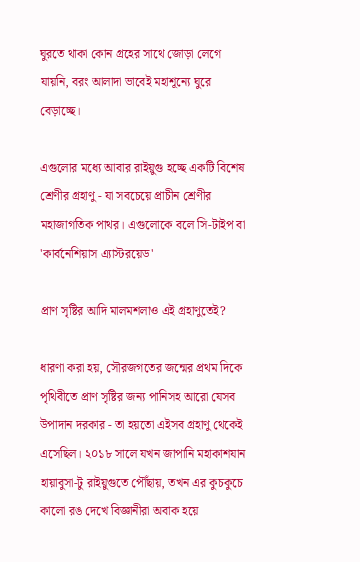ঘুরতে থাকা কোন গ্রহের সাথে জোড়া লেগে যায়নি, বরং আলাদা ভাবেই মহাশূন্যে ঘুরে বেড়াচ্ছে।

এগুলোর মধ্যে আবার রাইয়ুগু হচ্ছে একটি বিশেষ শ্রেণীর গ্রহাণু - যা সবচেয়ে প্রাচীন শ্রেণীর মহাজাগতিক পাথর। এগুলোকে বলে সি-টাইপ বা 'কার্বনেশিয়াস এ্যাস্টরয়েড'

প্রাণ সৃষ্টির আদি মালমশলাও এই গ্রহাণুতেই?

ধারণা করা হয়, সৌরজগতের জন্মের প্রথম দিকে পৃথিবীতে প্রাণ সৃষ্টির জন্য পানিসহ আরো যেসব উপাদান দরকার - তা হয়তো এইসব গ্রহাণু থেকেই এসেছিল। ২০১৮ সালে যখন জাপানি মহাকাশযান হায়াবুসা-টু রাইয়ুগুতে পৌঁছায়, তখন এর কুচকুচে কালো রঙ দেখে বিজ্ঞানীরা অবাক হয়ে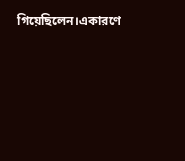গিয়েছিলেন।একারণে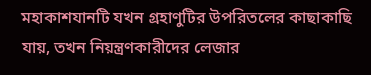মহাকাশযানটি যখন গ্রহাণুটির উপরিতলের কাছাকাছি যায়, তখন নিয়ন্ত্রণকারীদের লেজার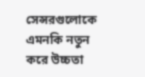সেন্সরগুলোকে এমনকি নতুন করে উচ্চতা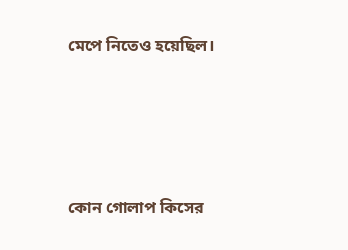মেপে নিতেও হয়েছিল।





কোন গোলাপ কিসের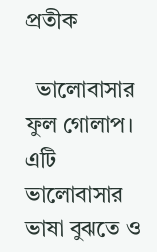প্রতীক

  ভালোবাসার ফুল গোলাপ। এটি ভালোবাসার ভাষা বুঝতে ও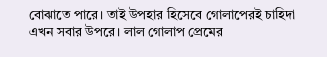বোঝাতে পারে। তাই উপহার হিসেবে গোলাপেরই চাহিদা এখন সবার উপরে। লাল গোলাপ প্রেমের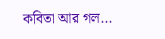কবিতা আর গল...